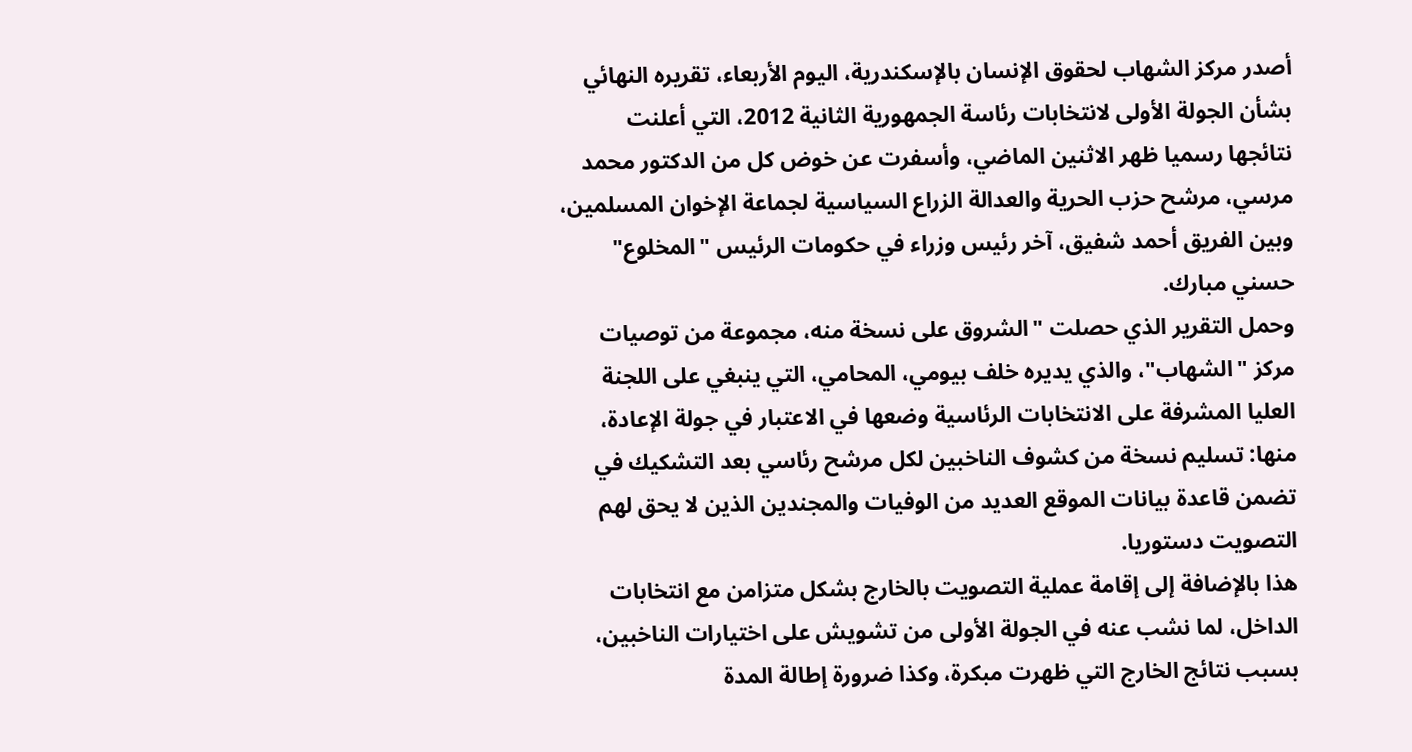أصدر مركز الشهاب لحقوق الإنسان بالإسكندرية، اليوم الأربعاء، تقريره النهائي بشأن الجولة الأولى لانتخابات رئاسة الجمهورية الثانية 2012، التي أعلنت نتائجها رسميا ظهر الاثنين الماضي، وأسفرت عن خوض كل من الدكتور محمد مرسي، مرشح حزب الحرية والعدالة الزراع السياسية لجماعة الإخوان المسلمين، وبين الفريق أحمد شفيق، آخر رئيس وزراء في حكومات الرئيس "المخلوع" حسني مبارك.
وحمل التقرير الذي حصلت "الشروق على نسخة منه، مجموعة من توصيات مركز "الشهاب"، والذي يديره خلف بيومي، المحامي، التي ينبغي على اللجنة العليا المشرفة على الانتخابات الرئاسية وضعها في الاعتبار في جولة الإعادة، منها: تسليم نسخة من كشوف الناخبين لكل مرشح رئاسي بعد التشكيك في تضمن قاعدة بيانات الموقع العديد من الوفيات والمجندين الذين لا يحق لهم التصويت دستوريا.
هذا بالإضافة إلى إقامة عملية التصويت بالخارج بشكل متزامن مع انتخابات الداخل، لما نشب عنه في الجولة الأولى من تشويش على اختيارات الناخبين، بسبب نتائج الخارج التي ظهرت مبكرة، وكذا ضرورة إطالة المدة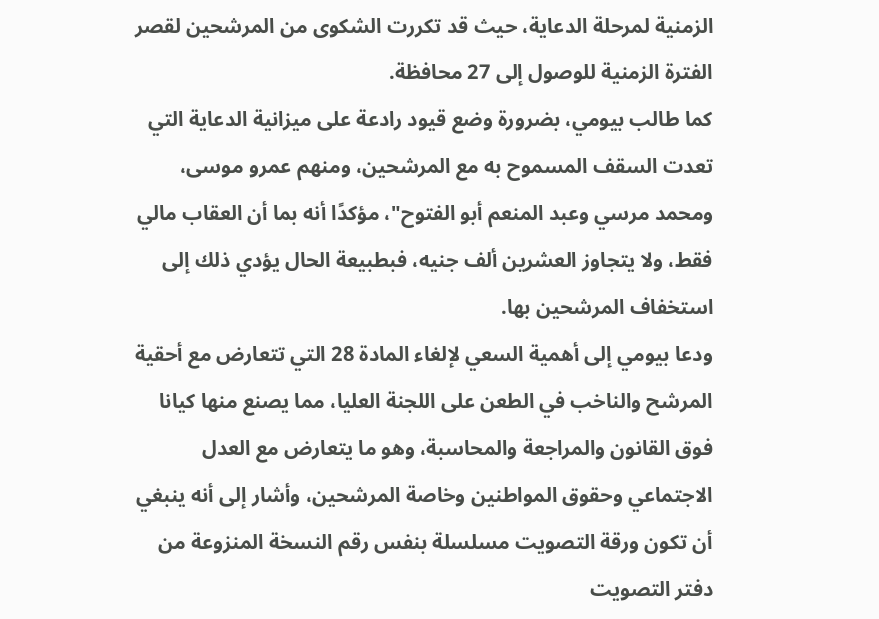الزمنية لمرحلة الدعاية، حيث قد تكررت الشكوى من المرشحين لقصر الفترة الزمنية للوصول إلى 27 محافظة.
كما طالب بيومي، بضرورة وضع قيود رادعة على ميزانية الدعاية التي تعدت السقف المسموح به مع المرشحين، ومنهم عمرو موسى، ومحمد مرسي وعبد المنعم أبو الفتوح"، مؤكدًا أنه بما أن العقاب مالي فقط، ولا يتجاوز العشرين ألف جنيه، فبطبيعة الحال يؤدي ذلك إلى استخفاف المرشحين بها.
ودعا بيومي إلى أهمية السعي لإلغاء المادة 28 التي تتعارض مع أحقية المرشح والناخب في الطعن على اللجنة العليا، مما يصنع منها كيانا فوق القانون والمراجعة والمحاسبة، وهو ما يتعارض مع العدل الاجتماعي وحقوق المواطنين وخاصة المرشحين، وأشار إلى أنه ينبغي أن تكون ورقة التصويت مسلسلة بنفس رقم النسخة المنزوعة من دفتر التصويت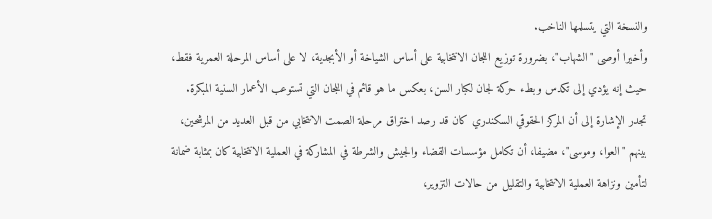والنسخة التي يتسلمها الناخب.
وأخيرا أوصى "الشهاب"، بضرورة توزيع اللجان الانتخابية على أساس الشياخة أو الأبجدية، لا على أساس المرحلة العمرية فقط، حيث إنه يؤدي إلى تكدس وبطء حركة لجان لكبار السن، بعكس ما هو قائم في اللجان التي تستوعب الأعمار السنية المبكرة.
تجدر الإشارة إلى أن المركز الحقوقي السكندري كان قد رصد اختراق مرحلة الصمت الانتخابي من قبل العديد من المرشحين، بينهم "العوا، وموسى"، مضيفا، أن تكامل مؤسسات القضاء والجيش والشرطة في المشاركة في العملية الانتخابية كان بمثابة ضمانة لتأمين ونزاهة العملية الانتخابية والتقليل من حالات التزوير،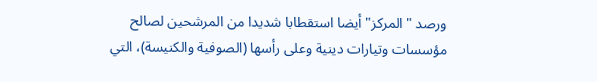ورصد "المركز" أيضا استقطابا شديدا من المرشحين لصالح مؤسسات وتيارات دينية وعلى رأسها (الصوفية والكنيسة)، التي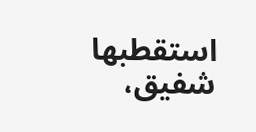استقطبها شفيق،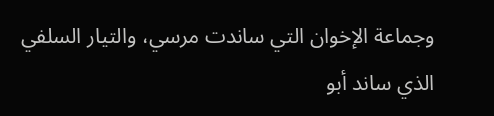وجماعة الإخوان التي ساندت مرسي، والتيار السلفي الذي ساند أبو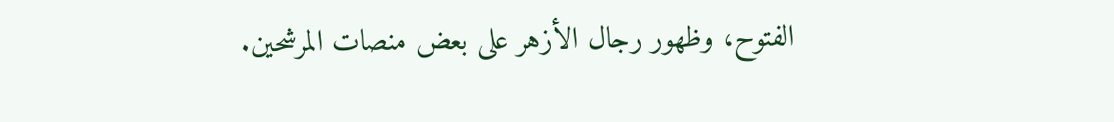الفتوح، وظهور رجال الأزهر على بعض منصات المرشحين.